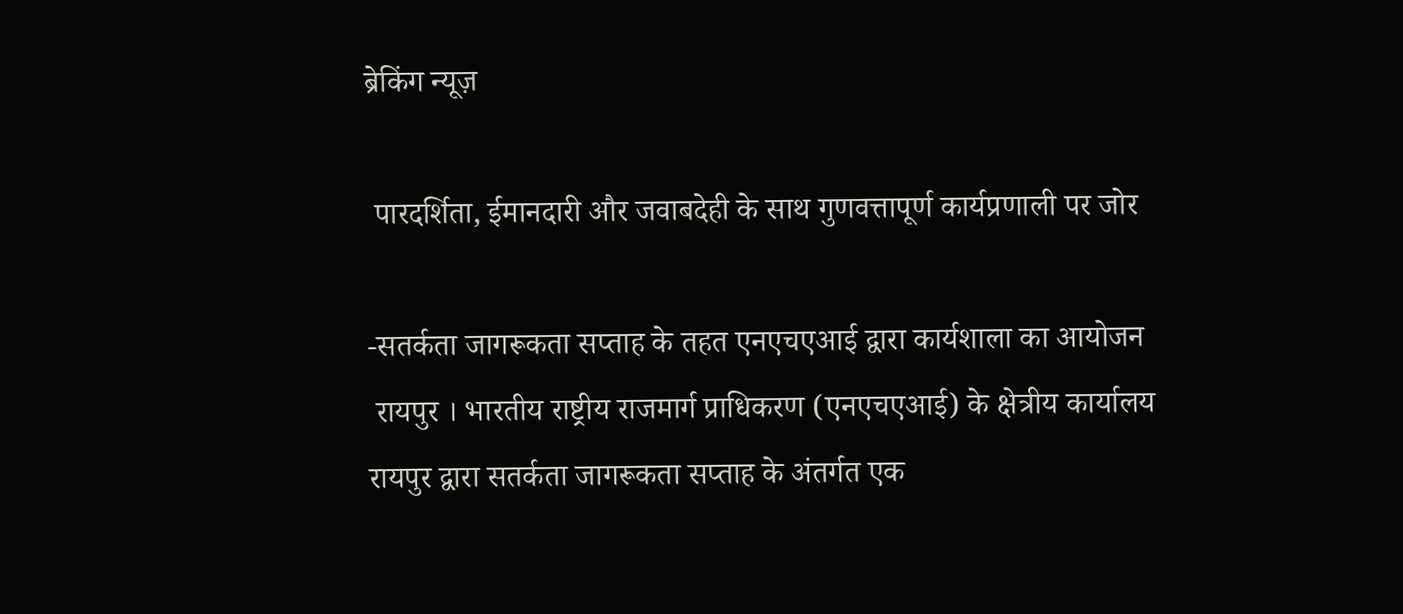ब्रेकिंग न्यूज़

 पारदर्शिता, ईमानदारी और जवाबदेही के साथ गुणवत्तापूर्ण कार्यप्रणाली पर जोर

-सतर्कता जागरूकता सप्ताह के तहत एनएचएआई द्वारा कार्यशाला का आयोजन
 रायपुर । भारतीय राष्ट्रीय राजमार्ग प्राधिकरण (एनएचएआई) के क्षेत्रीय कार्यालय रायपुर द्वारा सतर्कता जागरूकता सप्ताह के अंतर्गत एक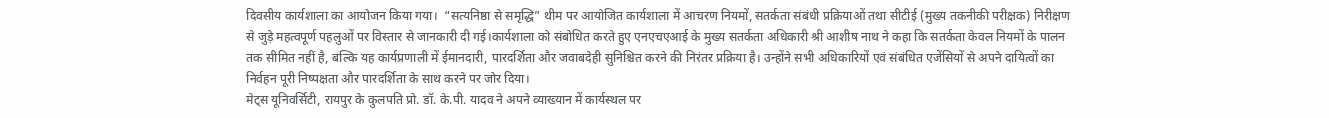दिवसीय कार्यशाला का आयोजन किया गया।  “सत्यनिष्ठा से समृद्धि” थीम पर आयोजित कार्यशाला में आचरण नियमों, सतर्कता संबंधी प्रक्रियाओं तथा सीटीई (मुख्य तकनीकी परीक्षक) निरीक्षण से जुड़े महत्वपूर्ण पहलुओं पर विस्तार से जानकारी दी गई।कार्यशाला को संबोधित करते हुए एनएचएआई के मुख्य सतर्कता अधिकारी श्री आशीष नाथ ने कहा कि सतर्कता केवल नियमों के पालन तक सीमित नहीं है, बल्कि यह कार्यप्रणाली में ईमानदारी, पारदर्शिता और जवाबदेही सुनिश्चित करने की निरंतर प्रक्रिया है। उन्होंने सभी अधिकारियों एवं संबंधित एजेंसियों से अपने दायित्वों का निर्वहन पूरी निष्पक्षता और पारदर्शिता के साथ करने पर जोर दिया।
मेट्स यूनिवर्सिटी, रायपुर के कुलपति प्रो. डॉ. के.पी. यादव ने अपने व्याख्यान में कार्यस्थल पर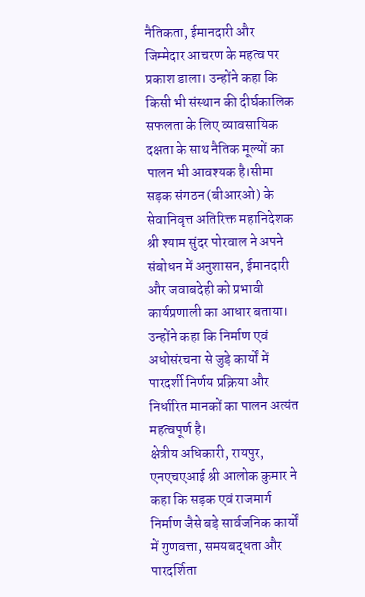नैतिकता, ईमानदारी और जिम्मेदार आचरण के महत्व पर प्रकाश डाला। उन्होंने कहा कि किसी भी संस्थान की दीर्घकालिक सफलता के लिए व्यावसायिक दक्षता के साथ नैतिक मूल्यों का पालन भी आवश्यक है।सीमा सड़क संगठन (बीआरओ) के सेवानिवृत्त अतिरिक्त महानिदेशक श्री श्याम सुंदर पोरवाल ने अपने संबोधन में अनुशासन, ईमानदारी और जवाबदेही को प्रभावी कार्यप्रणाली का आधार बताया। उन्होंने कहा कि निर्माण एवं अधोसंरचना से जुड़े कार्यों में पारदर्शी निर्णय प्रक्रिया और निर्धारित मानकों का पालन अत्यंत महत्वपूर्ण है।
क्षेत्रीय अधिकारी, रायपुर, एनएचएआई श्री आलोक कुमार ने कहा कि सड़क एवं राजमार्ग निर्माण जैसे बड़े सार्वजनिक कार्यों में गुणवत्ता, समयबद्धता और पारदर्शिता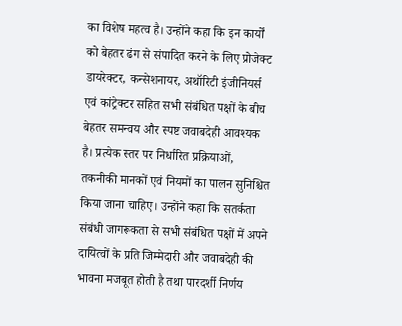का विशेष महत्व है। उन्होंने कहा कि इन कार्यों को बेहतर ढंग से संपादित करने के लिए प्रोजेक्ट डायरेक्टर, कन्सेशनायर, अथॉरिटी इंजीनियर्स एवं कांट्रेक्टर सहित सभी संबंधित पक्षों के बीच बेहतर समन्वय और स्पष्ट जवाबदेही आवश्यक है। प्रत्येक स्तर पर निर्धारित प्रक्रियाओं, तकनीकी मानकों एवं नियमों का पालन सुनिश्चित किया जाना चाहिए। उन्होंने कहा कि सतर्कता संबंधी जागरूकता से सभी संबंधित पक्षों में अपने दायित्वों के प्रति जिम्मेदारी और जवाबदेही की भावना मजबूत होती है तथा पारदर्शी निर्णय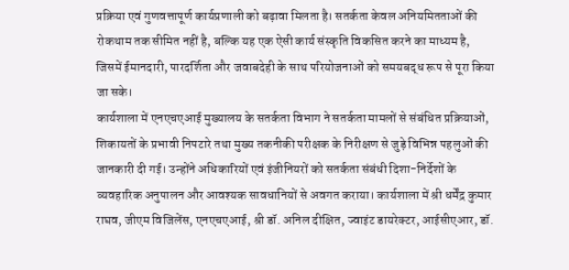प्रक्रिया एवं गुणवत्तापूर्ण कार्यप्रणाली को बढ़ावा मिलता है। सतर्कता केवल अनियमितताओं की रोकथाम तक सीमित नहीं है, बल्कि यह एक ऐसी कार्य संस्कृति विकसित करने का माध्यम है, जिसमें ईमानदारी, पारदर्शिता और जवाबदेही के साथ परियोजनाओं को समयबद्ध रूप से पूरा किया जा सके।
कार्यशाला में एनएचएआई मुख्यालय के सतर्कता विभाग ने सतर्कता मामलों से संबंधित प्रक्रियाओं, शिकायतों के प्रभावी निपटारे तथा मुख्य तकनीकी परीक्षक के निरीक्षण से जुड़े विभिन्न पहलुओं की जानकारी दी गई। उन्होंने अधिकारियों एवं इंजीनियरों को सतर्कता संबंधी दिशा-निर्देशों के व्यवहारिक अनुपालन और आवश्यक सावधानियों से अवगत कराया। कार्यशाला में श्री धर्मेंद्र कुमार राघव, जीएम विजिलेंस, एनएचएआई, श्री डॉ. अनिल दीक्षित, ज्वाइंट डायरेक्टर, आईसीएआर, डॉ.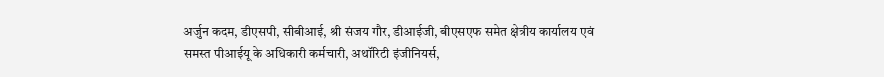अर्जुन कदम, डीएसपी, सीबीआई, श्री संजय गौर, डीआईजी, बीएसएफ समेत क्षेत्रीय कार्यालय एवं समस्त पीआईयू के अधिकारी कर्मचारी, अथॉरिटी इंजीनियर्स,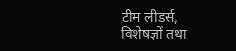टीम लीडर्स, विशेषज्ञों तथा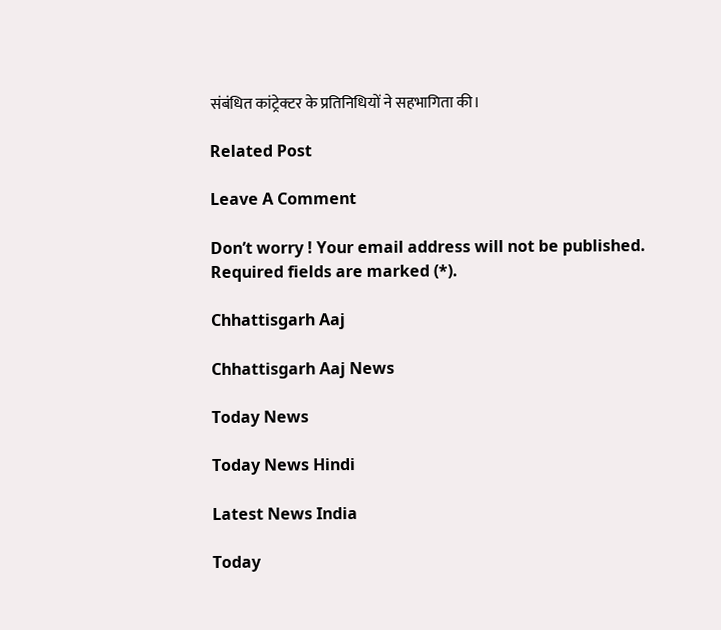संबंधित कांट्रेक्टर के प्रतिनिधियों ने सहभागिता की।

Related Post

Leave A Comment

Don’t worry ! Your email address will not be published. Required fields are marked (*).

Chhattisgarh Aaj

Chhattisgarh Aaj News

Today News

Today News Hindi

Latest News India

Today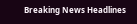Breaking News Headlines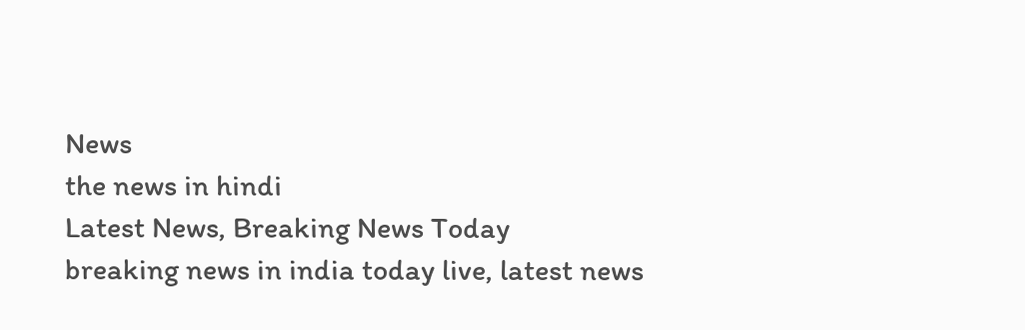News
the news in hindi
Latest News, Breaking News Today
breaking news in india today live, latest news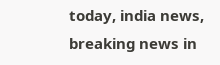today, india news, breaking news in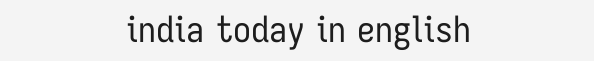india today in english